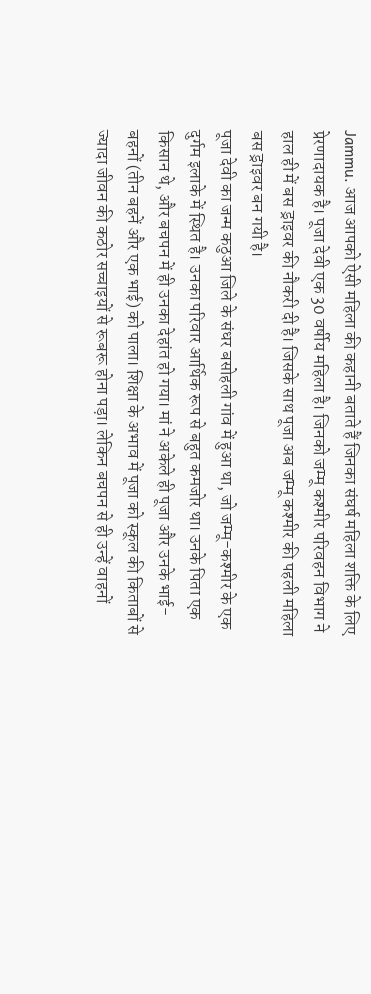Jammu. आज आपको ऐसी महिला की कहानी बताते हैं जिनका संघर्ष महिला शक्ति के लिए प्रेरणादायक है। पूजा देवी एक 30 वर्षीय महिला है। जिनको जम्मू कश्मीर परिवहन विभाग ने हाल ही में बस ड्राइवर की नौकरी दी है। जिसके साथ पूजा अब जम्मू कश्मीर की पहली महिला बस ड्राइवर बन गयी है।
पूजा देवी का जन्म कठुआ जिले के संधर बसोहली गांव में हुआ था, जो जम्मू-कश्मीर के एक दुर्गम इलाके में स्थित है। उनका परिवार आर्थिक रूप से बहुत कमजोर था। उनके पिता एक किसान थे, और बचपन में ही उनका देहांत हो गया। मां ने अकेले ही पूजा और उनके भाई-बहनों (तीन बहनें और एक भाई) को पाला। शिक्षा के अभाव में पूजा को स्कूल की किताबों से ज्यादा जीवन की कठोर सच्चाइयों से रूबरू होना पड़ा। लेकिन बचपन से ही उन्हें वाहनों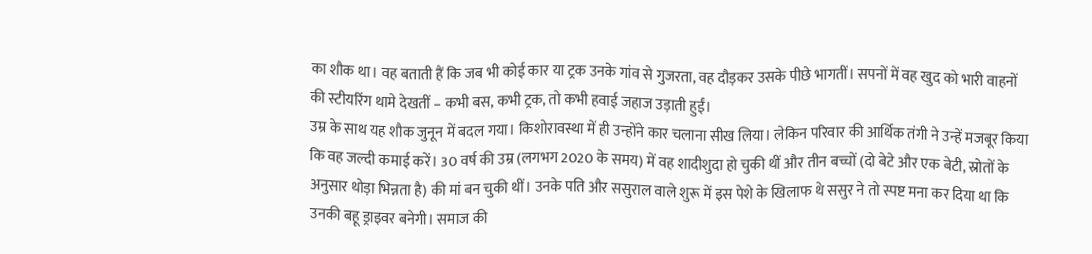का शौक था। वह बताती हैं कि जब भी कोई कार या ट्रक उनके गांव से गुजरता, वह दौड़कर उसके पीछे भागतीं। सपनों में वह खुद को भारी वाहनों की स्टीयरिंग थामे देखतीं – कभी बस, कभी ट्रक, तो कभी हवाई जहाज उड़ाती हुईं।
उम्र के साथ यह शौक जुनून में बदल गया। किशोरावस्था में ही उन्होंने कार चलाना सीख लिया। लेकिन परिवार की आर्थिक तंगी ने उन्हें मजबूर किया कि वह जल्दी कमाई करें। 30 वर्ष की उम्र (लगभग 2020 के समय) में वह शादीशुदा हो चुकी थीं और तीन बच्चों (दो बेटे और एक बेटी, स्रोतों के अनुसार थोड़ा भिन्नता है) की मां बन चुकी थीं। उनके पति और ससुराल वाले शुरू में इस पेशे के खिलाफ थे ससुर ने तो स्पष्ट मना कर दिया था कि उनकी बहू ड्राइवर बनेगी। समाज की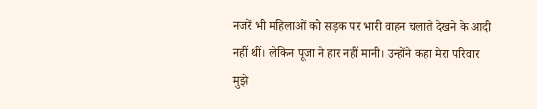नजरें भी महिलाओं को सड़क पर भारी वाहन चलाते देखने के आदी नहीं थीं। लेकिन पूजा ने हार नहीं मानी। उन्होंने कहा मेरा परिवार मुझे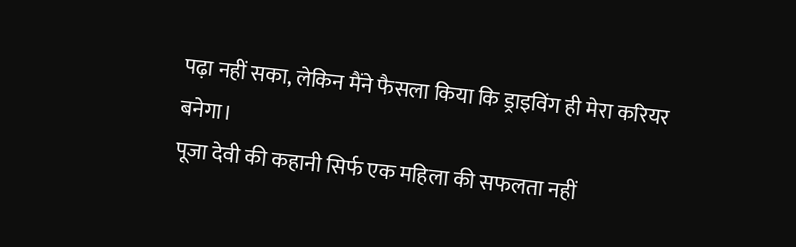पढ़ा नहीं सका, लेकिन मैंने फैसला किया कि ड्राइविंग ही मेरा करियर बनेगा।
पूजा देवी की कहानी सिर्फ एक महिला की सफलता नहीं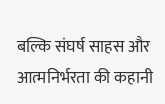बल्कि संघर्ष साहस और आत्मनिर्भरता की कहानी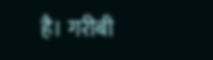है। गरीबी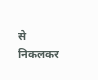से निकलकर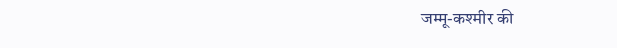जम्मू-कश्मीर की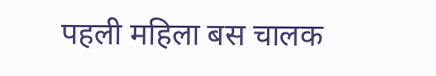पहली महिला बस चालक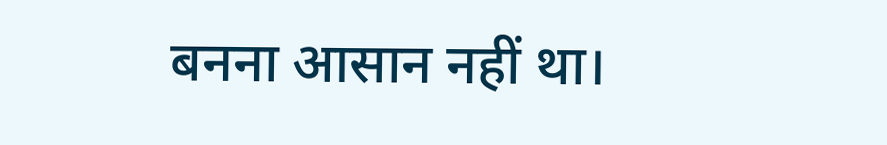बनना आसान नहीं था।